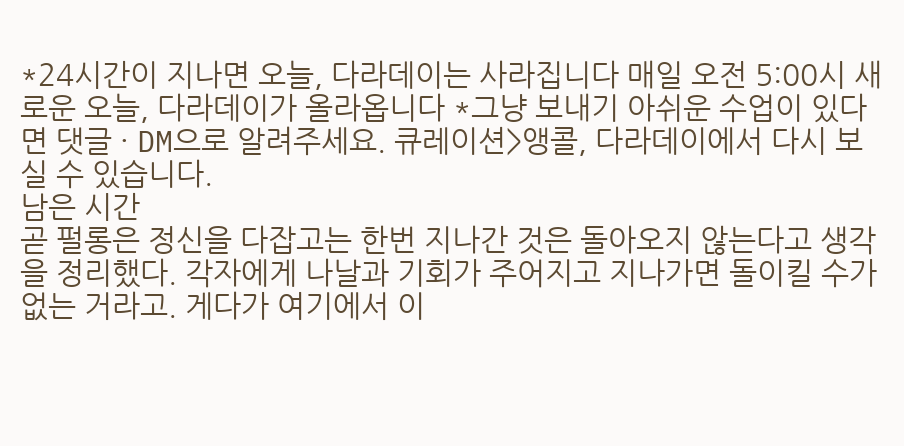*24시간이 지나면 오늘, 다라데이는 사라집니다 매일 오전 5:00시 새로운 오늘, 다라데이가 올라옵니다 *그냥 보내기 아쉬운 수업이 있다면 댓글 · DM으로 알려주세요. 큐레이션>앵콜, 다라데이에서 다시 보실 수 있습니다.
남은 시간
곧 펄롱은 정신을 다잡고는 한번 지나간 것은 돌아오지 않는다고 생각을 정리했다. 각자에게 나날과 기회가 주어지고 지나가면 돌이킬 수가 없는 거라고. 게다가 여기에서 이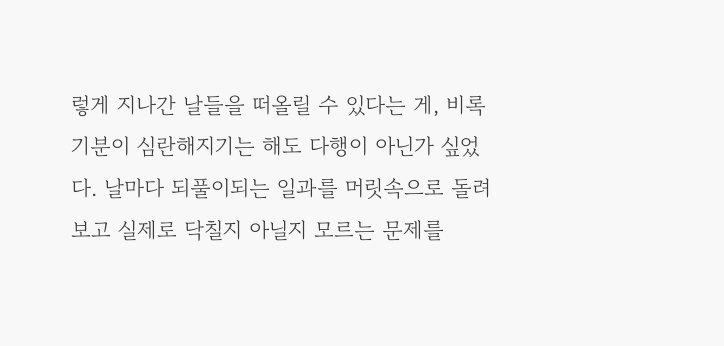렇게 지나간 날들을 떠올릴 수 있다는 게, 비록 기분이 심란해지기는 해도 다행이 아닌가 싶었다. 날마다 되풀이되는 일과를 머릿속으로 돌려보고 실제로 닥칠지 아닐지 모르는 문제를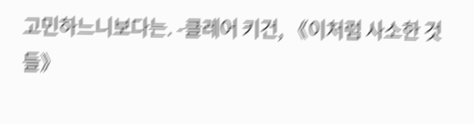고민하느니보다는. -클레어 키건, 《이처럼 사소한 것들》